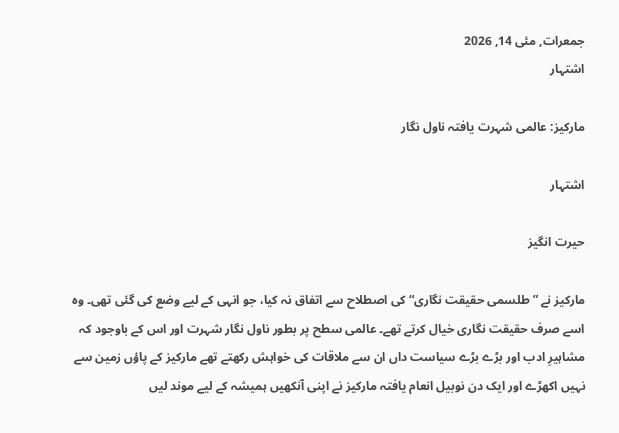جمعرات, مئی 14, 2026
اشتہار

مارکیز: عالمی شہرت یافتہ ناول نگار

اشتہار

حیرت انگیز

مارکیز نے ”طلسمی حقیقت نگاری“ کی اصطلاح سے اتفاق نہ کیا، جو انہی کے لیے وضع کی گئی تھی۔ وہ اسے صرف حقیقت نگاری خیال کرتے تھے۔ عالمی سطح پر بطور ناول نگار شہرت اور اس کے باوجود کہ مشاہیرِ ادب اور بڑے بڑے سیاست داں ان سے ملاقات کی خواہش رکھتے تھے مارکیز کے پاؤں زمین سے نہیں اکھڑے اور ایک دن نوبیل انعام یافتہ مارکیز نے اپنی آنکھیں ہمیشہ کے لیے موند لیں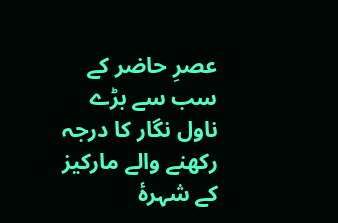عصرِ حاضر کے سب سے بڑے ناول نگار کا درجہ رکھنے والے مارکیز کے شہرۂ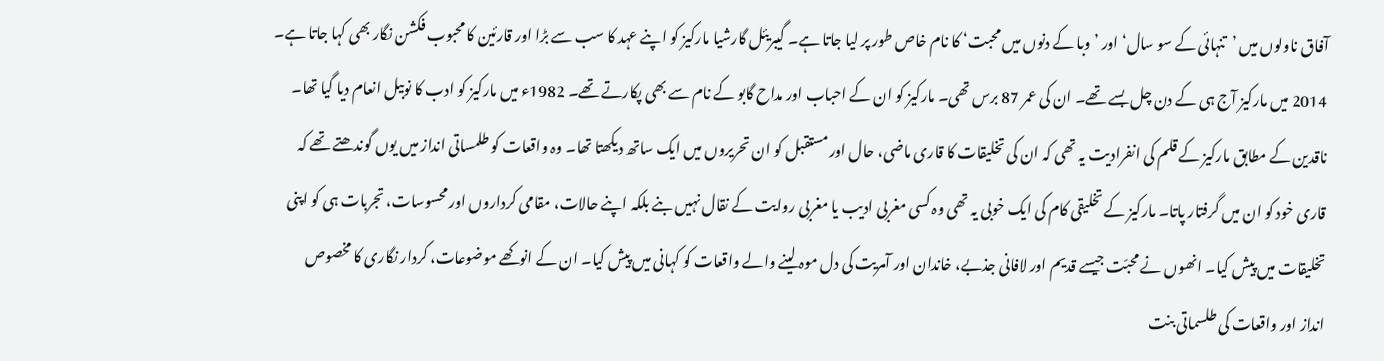آفاق ناولوں میں ’تنہائی کے سو سال‘ اور ’وبا کے دنوں میں محبت‘ کا نام خاص طور پر لیا جاتا ہے۔ گیبریئل گارشیا مارکیز کو اپنے عہد کا سب سے بڑا اور قارئین کا محبوب فکشن نگار بھی کہا جاتا ہے۔ 2014 میں مارکیز آج ہی کے دن چل بسے تھے۔ ان کی عمر 87 برس تھی۔ مارکیز کو ان کے احباب اور مداح گابو کے نام سے بھی پکارتے تھے۔ 1982ء میں مارکیز کو ادب کا نوبیل انعام دیا گیا تھا۔ ناقدین کے مطابق مارکیز کے قلم کی انفرادیت یہ تھی کہ ان کی تخلیقات کا قاری ماضی، حال اور مستقبل کو ان تحریروں میں ایک ساتھ دیکھتا تھا۔ وہ واقعات کو طلمساتی انداز میں یوں گوندھتے تھے کہ قاری خود کو ان میں‌ گرفتار پاتا۔ مارکیز کے تخلیقی کام کی ایک خوبی یہ تھی وہ کسی مغربی ادیب یا مغربی روایت کے نقال نہیں بنے بلکہ اپنے حالات، مقامی کرداروں اور محسوسات، تجربات ہی کو اپنی تخلیقات میں پیش کیا۔ انھوں نے محبّت جیسے قدیم اور لافانی جذبے، خاندان اور آمریت کی دل موہ لینے والے واقعات کو کہانی میں پیش کیا۔ ان کے انوکھے موضوعات، کردار نگاری کا مخصوص انداز اور واقعات کی طلسماتی بنت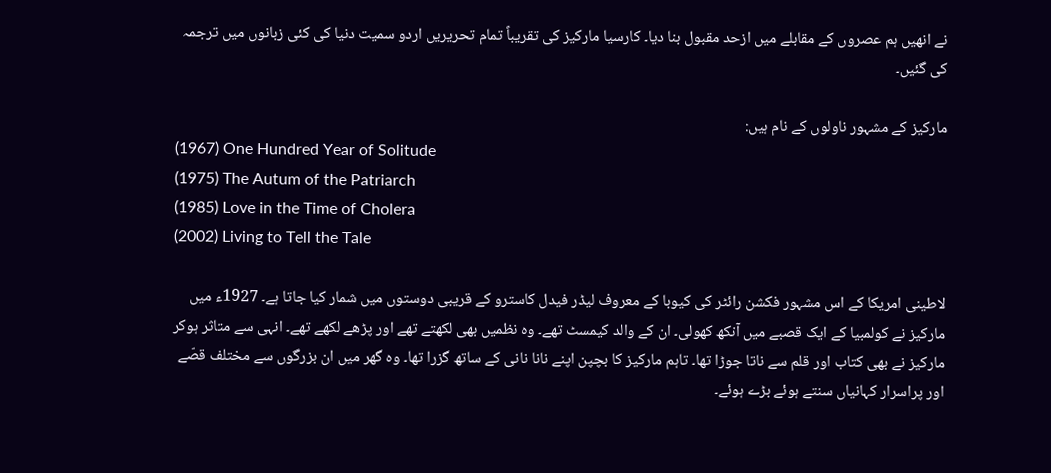نے انھیں ہم عصروں کے مقابلے میں ازحد مقبول بنا دیا۔ کارسیا مارکیز کی تقریباً تمام تحریریں اردو سمیت دنیا کی کئی زبانوں میں ترجمہ کی گئیں۔

مارکیز کے مشہور ناولوں کے نام ہیں:
(1967) One Hundred Year of Solitude
(1975) The Autum of the Patriarch
(1985) Love in the Time of Cholera
(2002) Living to Tell the Tale

لاطینی امریکا کے اس مشہور فکشن رائٹر کی کیوبا کے معروف لیڈر فیدل کاسترو کے قریبی دوستوں میں شمار کیا جاتا ہے۔ 1927ء میں مارکیز نے کولمبیا کے ایک قصبے میں آنکھ کھولی۔ ان کے والد کیمسٹ تھے۔ وہ نظمیں بھی لکھتے تھے اور پڑھے لکھے تھے۔ انہی سے متاثر ہوکر مارکیز نے بھی کتاب اور قلم سے ناتا جوڑا تھا۔ تاہم مارکیز کا بچپن اپنے نانا نانی کے ساتھ گزرا تھا۔ وہ گھر میں ان بزرگوں سے مختلف قصّے اور پراسرار کہانیاں سنتے ہوئے بڑے ہوئے۔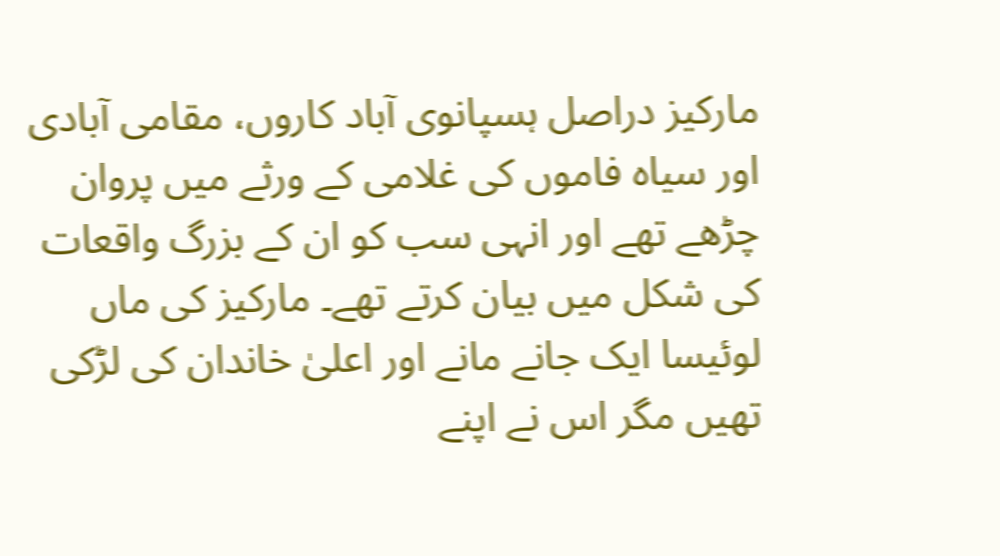مارکیز دراصل ہسپانوی آباد کاروں، مقامی آبادی اور سیاہ فاموں کی غلامی کے ورثے میں پروان چڑھے تھے اور انہی سب کو ان کے بزرگ واقعات کی شکل میں بیان کرتے تھے۔ مارکیز کی ماں لوئیسا ایک جانے مانے اور اعلیٰ خاندان کی لڑکی تھیں مگر اس نے اپنے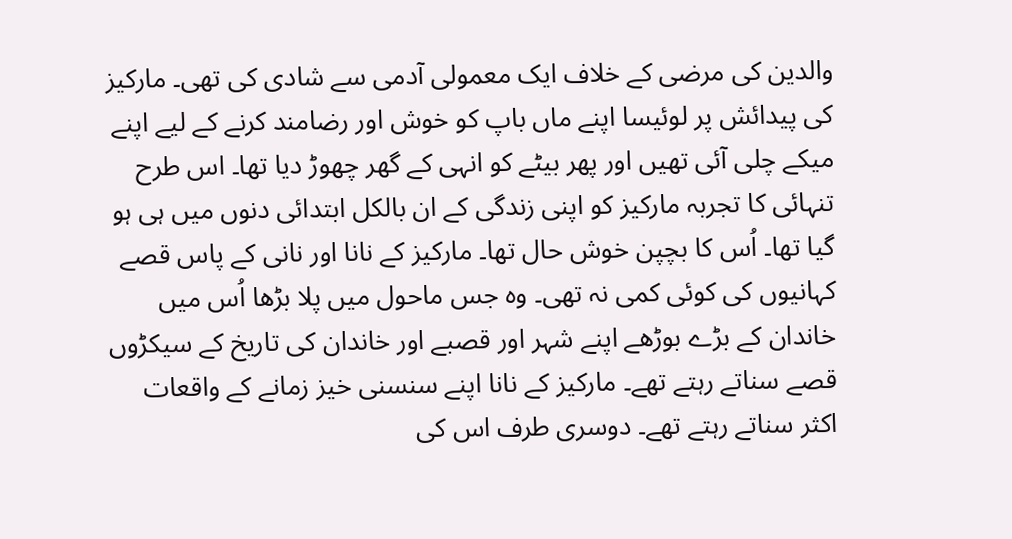والدین کی مرضی کے خلاف ایک معمولی آدمی سے شادی کی تھی۔ مارکیز کی پیدائش پر لوئیسا اپنے ماں باپ کو خوش اور رضامند کرنے کے لیے اپنے میکے چلی آئی تھیں اور پھر بیٹے کو انہی کے گھر چھوڑ دیا تھا۔ اس طرح تنہائی کا تجربہ مارکیز کو اپنی زندگی کے ان بالکل ابتدائی دنوں میں ہی ہو گیا تھا۔ اُس کا بچپن خوش حال تھا۔ مارکیز کے نانا اور نانی کے پاس قصے کہانیوں کی کوئی کمی نہ تھی۔ وہ جس ماحول میں پلا بڑھا اُس میں خاندان کے بڑے بوڑھے اپنے شہر اور قصبے اور خاندان کی تاریخ کے سیکڑوں قصے سناتے رہتے تھے۔ مارکیز کے نانا اپنے سنسنی خیز زمانے کے واقعات اکثر سناتے رہتے تھے۔ دوسری طرف اس کی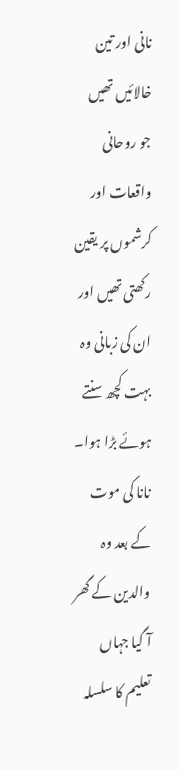نانی اور تین خالائیں تھیں جو روحانی واقعات اور کرشموں پر یقین رکھتی تھیں اور ان کی زبانی وہ بہت کچھ سنتے ہوئے بڑا ہوا۔ نانا کی موت کے بعد وہ والدین کے گھر آ گیا جہاں تعلیم کا سلسلہ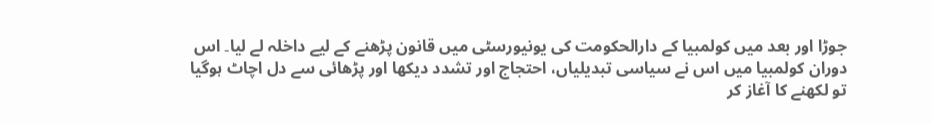جوڑا اور بعد میں کولمبیا کے دارالحکومت کی یونیورسٹی میں قانون پڑھنے کے لیے داخلہ لے لیا۔ اس دوران کولمبیا میں اس نے سیاسی تبدیلیاں، احتجاج اور تشدد دیکھا اور پڑھائی سے دل اچاٹ ہوگیا تو لکھنے کا آغاز کر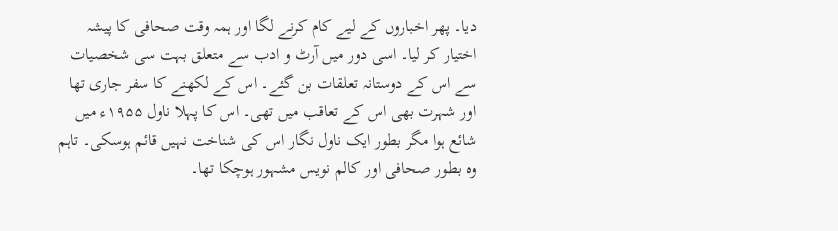دیا۔ پھر اخباروں کے لیے کام کرنے لگا اور ہمہ وقت صحافی کا پیشہ اختیار کر لیا۔ اسی دور میں آرٹ و ادب سے متعلق بہت سی شخصیات سے اس کے دوستانہ تعلقات بن گئے۔ اس کے لکھنے کا سفر جاری تھا اور شہرت بھی اس کے تعاقب میں تھی۔ اس کا پہلا ناول ۱۹۵۵ء میں شائع ہوا مگر بطور ایک ناول نگار اس کی شناخت نہیں قائم ہوسکی۔ تاہم وہ بطور صحافی اور کالم نویس مشہور ہوچکا تھا۔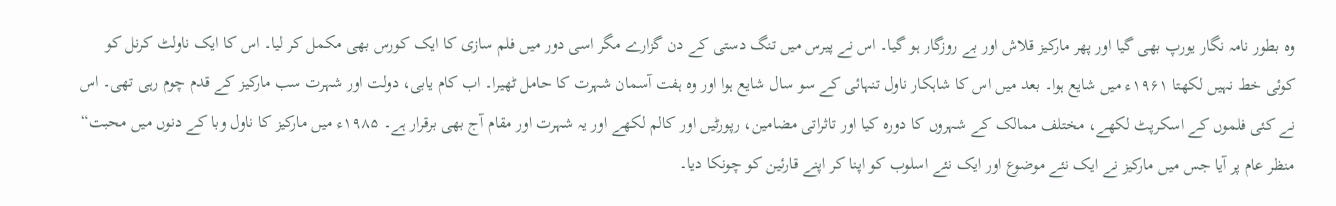وہ بطور نامہ نگار یورپ بھی گیا اور پھر مارکیز قلاش اور بے روزگار ہو گیا۔ اس نے پیرس میں تنگ دستی کے دن گزارے مگر اسی دور میں فلم سازی کا ایک کورس بھی مکمل کر لیا۔ اس کا ایک ناولٹ کرنل کو کوئی خط نہیں لکھتا ۱۹۶۱ء میں شایع ہوا۔ بعد میں اس کا شاہکار ناول تنہائی کے سو سال شایع ہوا اور وہ ہفت آسمان شہرت کا حامل ٹھیرا۔ اب کام یابی، دولت اور شہرت سب مارکیز کے قدم چوم رہی تھی۔ اس نے کئی فلموں کے اسکرپٹ لکھے، مختلف ممالک کے شہروں کا دورہ کیا اور تاثراتی مضامین، رپورٹیں اور کالم لکھے اور یہ شہرت اور مقام آج بھی برقرار ہے۔ ۱۹۸۵ء میں مارکیز کا ناول وبا کے دنوں میں محبت“ منظر عام پر آیا جس میں مارکیز نے ایک نئے موضوع اور ایک نئے اسلوب کو اپنا کر اپنے قارئین کو چونکا دیا۔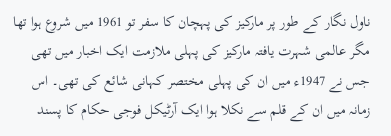ناول نگار کے طور پر مارکیز کی پہچان کا سفر تو 1961 میں شروع ہوا تھا مگر عالمی شہرت یافتہ مارکیز کی پہلی ملازمت ایک اخبار میں تھی جس نے 1947ء میں ان کی پہلی مختصر کہانی شائع کی تھی۔ اس زمانہ میں ان کے قلم سے نکلا ہوا ایک آرٹیکل فوجی حکام کا پسند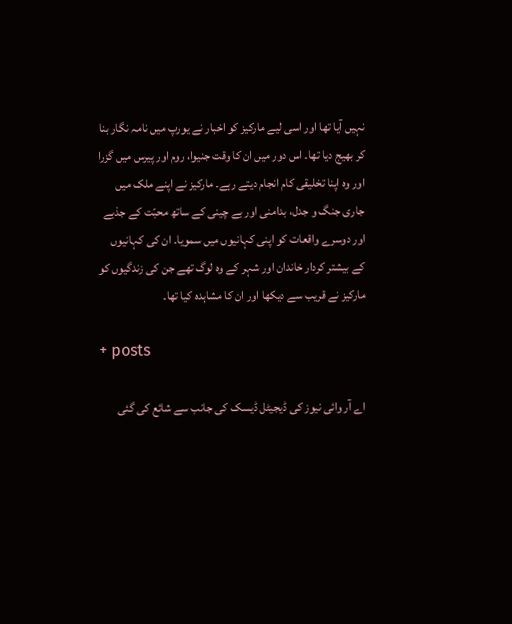نہیں آیا تھا اور اسی لیے مارکیز کو اخبار نے یورپ میں نامہ نگار بنا کر بھیج دیا تھا۔ اس دور میں ان کا وقت جنیوا، روم اور پیرس میں گزرا اور وہ اپنا تخلیقی کام انجام دیتے رہے۔ مارکیز نے اپنے ملک میں جاری جنگ و جدل، بدامنی اور بے چینی کے ساتھ محبّت کے جذبے اور دوسرے واقعات کو اپنی کہانیوں میں سمویا۔ ان کی کہانیوں کے بیشتر کردار خاندان اور شہر کے وہ لوگ تھے جن کی زندگیوں کو مارکیز نے قریب سے دیکھا اور ان کا مشاہدہ کیا تھا۔

+ posts

اے آر وائی نیوز کی ڈیجیٹل ڈیسک کی جانب سے شائع کی گئی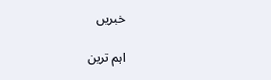خبریں

اہم ترین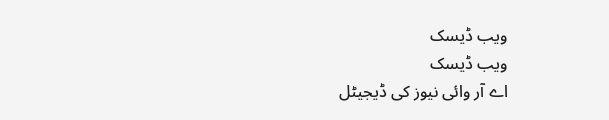ویب ڈیسک
ویب ڈیسک
اے آر وائی نیوز کی ڈیجیٹل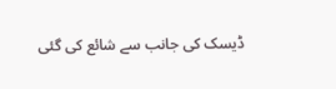ڈیسک کی جانب سے شائع کی گئی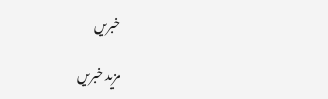خبریں

مزید خبریں